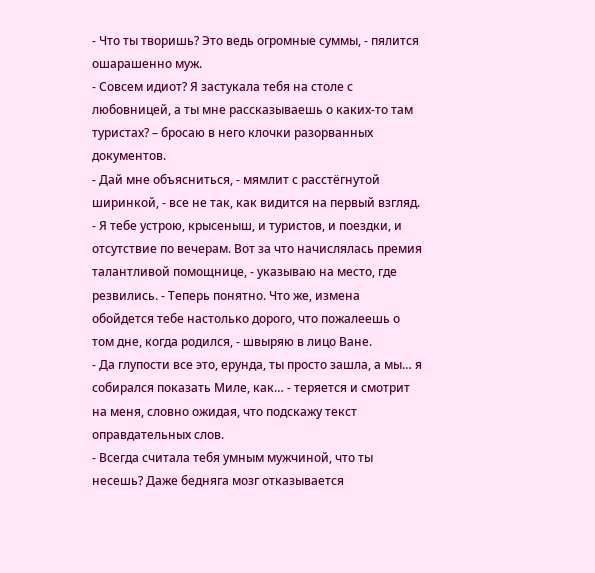- Что ты творишь? Это ведь огромные суммы, - пялится ошарашенно муж.
- Совсем идиот? Я застукала тебя на столе с любовницей, а ты мне рассказываешь о каких-то там туристах? – бросаю в него клочки разорванных документов.
- Дай мне объясниться, - мямлит с расстёгнутой ширинкой, - все не так, как видится на первый взгляд.
- Я тебе устрою, крысеныш, и туристов, и поездки, и отсутствие по вечерам. Вот за что начислялась премия талантливой помощнице, - указываю на место, где резвились. - Теперь понятно. Что же, измена обойдется тебе настолько дорого, что пожалеешь о том дне, когда родился, - швыряю в лицо Ване.
- Да глупости все это, ерунда, ты просто зашла, а мы… я собирался показать Миле, как… - теряется и смотрит на меня, словно ожидая, что подскажу текст оправдательных слов.
- Всегда считала тебя умным мужчиной, что ты несешь? Даже бедняга мозг отказывается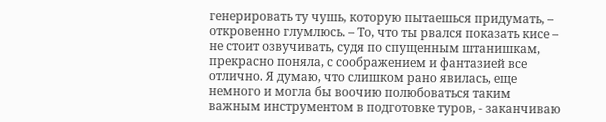генерировать ту чушь, которую пытаешься придумать, – откровенно глумлюсь. – То, что ты рвался показать кисе – не стоит озвучивать, судя по спущенным штанишкам, прекрасно поняла, с соображением и фантазией все отлично. Я думаю, что слишком рано явилась, еще немного и могла бы воочию полюбоваться таким важным инструментом в подготовке туров, - заканчиваю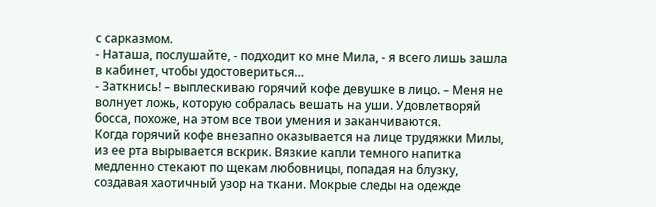с сарказмом.
- Наташа, послушайте, - подходит ко мне Мила, - я всего лишь зашла в кабинет, чтобы удостовериться…
- Заткнись! – выплескиваю горячий кофе девушке в лицо. – Меня не волнует ложь, которую собралась вешать на уши. Удовлетворяй босса, похоже, на этом все твои умения и заканчиваются.
Когда горячий кофе внезапно оказывается на лице трудяжки Милы, из ее рта вырывается вскрик. Вязкие капли темного напитка медленно стекают по щекам любовницы, попадая на блузку, создавая хаотичный узор на ткани. Мокрые следы на одежде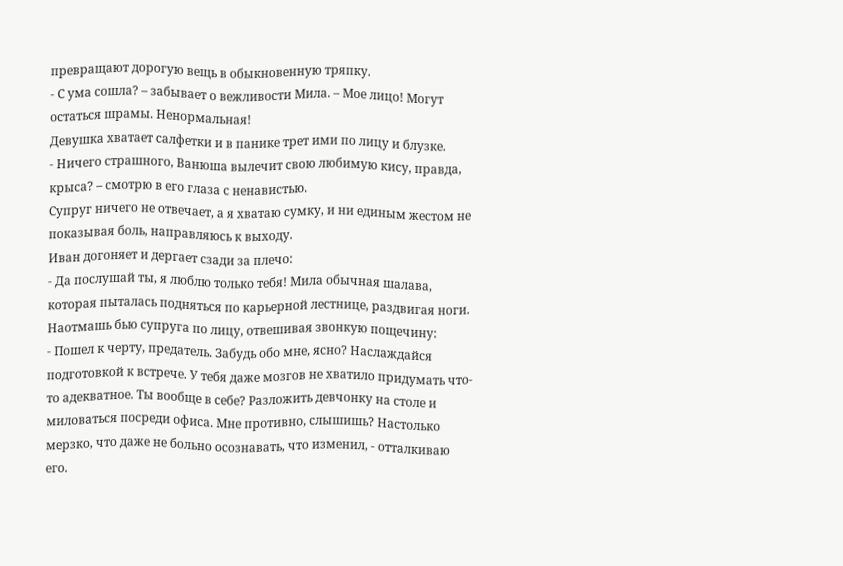превращают дорогую вещь в обыкновенную тряпку.
- С ума сошла? – забывает о вежливости Мила. – Мое лицо! Могут остаться шрамы. Ненормальная!
Девушка хватает салфетки и в панике трет ими по лицу и блузке.
- Ничего страшного, Ванюша вылечит свою любимую кису, правда, крыса? – смотрю в его глаза с ненавистью.
Супруг ничего не отвечает, а я хватаю сумку, и ни единым жестом не показывая боль, направляюсь к выходу.
Иван догоняет и дергает сзади за плечо:
- Да послушай ты, я люблю только тебя! Мила обычная шалава, которая пыталась подняться по карьерной лестнице, раздвигая ноги.
Наотмашь бью супруга по лицу, отвешивая звонкую пощечину:
- Пошел к черту, предатель. Забудь обо мне, ясно? Наслаждайся подготовкой к встрече. У тебя даже мозгов не хватило придумать что-то адекватное. Ты вообще в себе? Разложить девчонку на столе и миловаться посреди офиса. Мне противно, слышишь? Настолько мерзко, что даже не больно осознавать, что изменил, - отталкиваю его.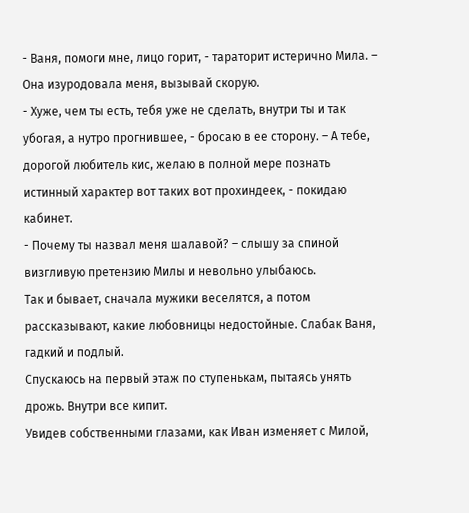- Ваня, помоги мне, лицо горит, - тараторит истерично Мила. – Она изуродовала меня, вызывай скорую.
- Хуже, чем ты есть, тебя уже не сделать, внутри ты и так убогая, а нутро прогнившее, - бросаю в ее сторону. – А тебе, дорогой любитель кис, желаю в полной мере познать истинный характер вот таких вот прохиндеек, - покидаю кабинет.
- Почему ты назвал меня шалавой? – слышу за спиной визгливую претензию Милы и невольно улыбаюсь.
Так и бывает, сначала мужики веселятся, а потом рассказывают, какие любовницы недостойные. Слабак Ваня, гадкий и подлый.
Спускаюсь на первый этаж по ступенькам, пытаясь унять дрожь. Внутри все кипит.
Увидев собственными глазами, как Иван изменяет с Милой,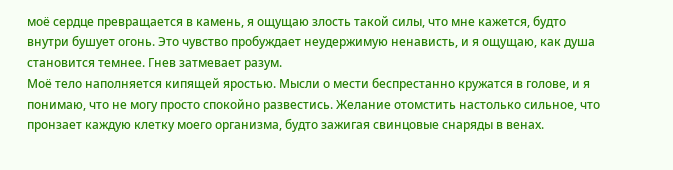моё сердце превращается в камень, я ощущаю злость такой силы, что мне кажется, будто внутри бушует огонь. Это чувство пробуждает неудержимую ненависть, и я ощущаю, как душа становится темнее. Гнев затмевает разум.
Моё тело наполняется кипящей яростью. Мысли о мести беспрестанно кружатся в голове, и я понимаю, что не могу просто спокойно развестись. Желание отомстить настолько сильное, что пронзает каждую клетку моего организма, будто зажигая свинцовые снаряды в венах.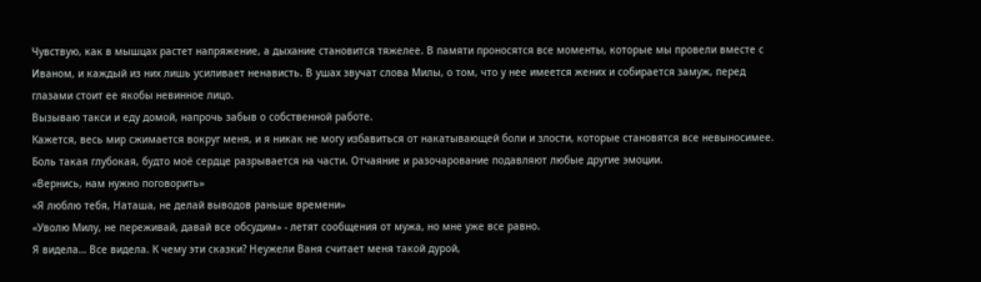Чувствую, как в мышцах растет напряжение, а дыхание становится тяжелее. В памяти проносятся все моменты, которые мы провели вместе с Иваном, и каждый из них лишь усиливает ненависть. В ушах звучат слова Милы, о том, что у нее имеется жених и собирается замуж, перед глазами стоит ее якобы невинное лицо.
Вызываю такси и еду домой, напрочь забыв о собственной работе.
Кажется, весь мир сжимается вокруг меня, и я никак не могу избавиться от накатывающей боли и злости, которые становятся все невыносимее.
Боль такая глубокая, будто моё сердце разрывается на части. Отчаяние и разочарование подавляют любые другие эмоции.
«Вернись, нам нужно поговорить»
«Я люблю тебя, Наташа, не делай выводов раньше времени»
«Уволю Милу, не переживай, давай все обсудим» - летят сообщения от мужа, но мне уже все равно.
Я видела… Все видела. К чему эти сказки? Неужели Ваня считает меня такой дурой,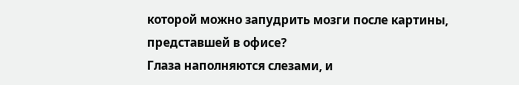которой можно запудрить мозги после картины, представшей в офисе?
Глаза наполняются слезами, и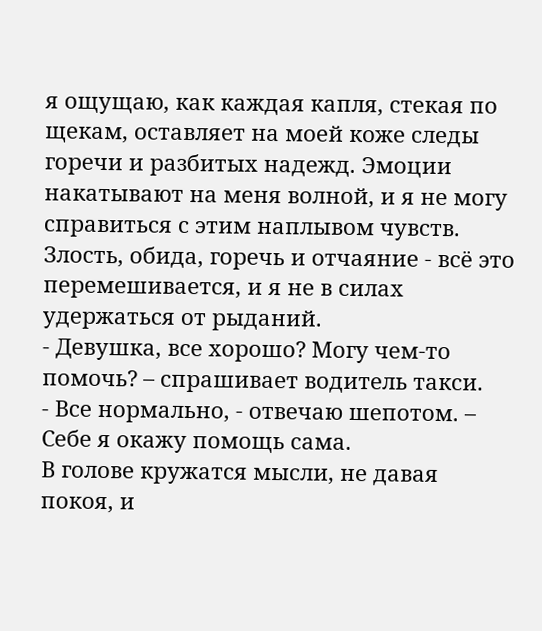я ощущаю, как каждая капля, стекая по щекам, оставляет на моей коже следы горечи и разбитых надежд. Эмоции накатывают на меня волной, и я не могу справиться с этим наплывом чувств. Злость, обида, горечь и отчаяние - всё это перемешивается, и я не в силах удержаться от рыданий.
- Девушка, все хорошо? Могу чем-то помочь? – спрашивает водитель такси.
- Все нормально, - отвечаю шепотом. – Себе я окажу помощь сама.
В голове кружатся мысли, не давая покоя, и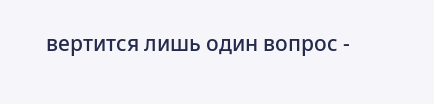вертится лишь один вопрос -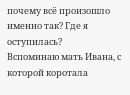почему всё произошло именно так? Где я оступилась?
Вспоминаю мать Ивана, с которой коротала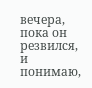вечера, пока он резвился, и понимаю,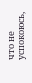что не успокоюсь,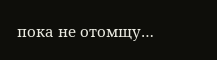пока не отомщу…